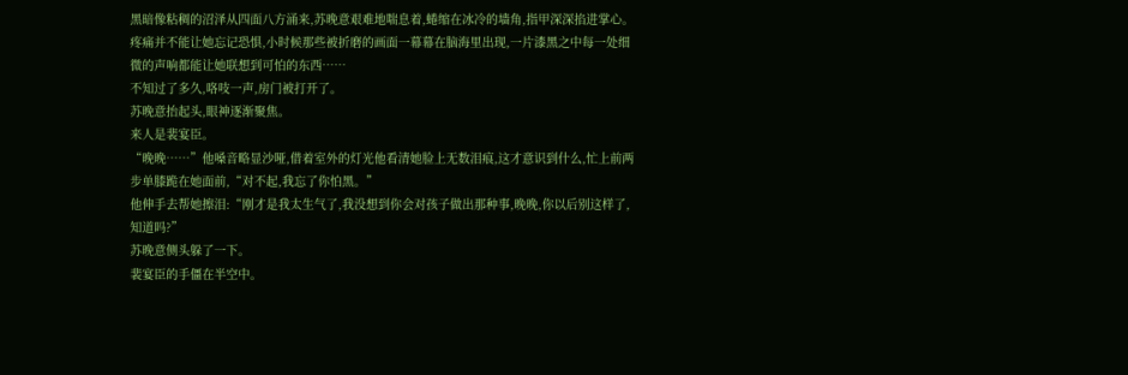黑暗像粘稠的沼泽从四面八方涌来,苏晚意艰难地喘息着,蜷缩在冰冷的墙角,指甲深深掐进掌心。
疼痛并不能让她忘记恐惧,小时候那些被折磨的画面一幕幕在脑海里出现,一片漆黑之中每一处细微的声响都能让她联想到可怕的东西……
不知过了多久,咯吱一声,房门被打开了。
苏晚意抬起头,眼神逐渐聚焦。
来人是裴宴臣。
“晚晚……”他嗓音略显沙哑,借着室外的灯光他看清她脸上无数泪痕,这才意识到什么,忙上前两步单膝跪在她面前,“对不起,我忘了你怕黑。”
他伸手去帮她擦泪:“刚才是我太生气了,我没想到你会对孩子做出那种事,晚晚,你以后别这样了,知道吗?”
苏晚意侧头躲了一下。
裴宴臣的手僵在半空中。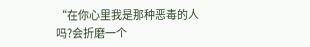“在你心里我是那种恶毒的人吗?会折磨一个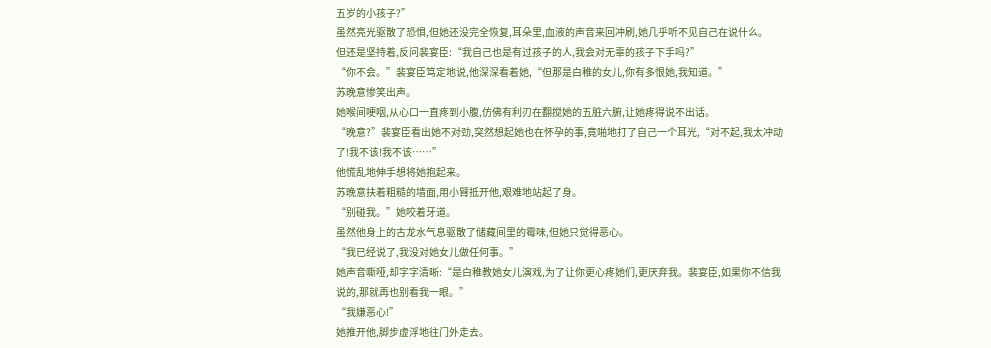五岁的小孩子?”
虽然亮光驱散了恐惧,但她还没完全恢复,耳朵里,血液的声音来回冲刷,她几乎听不见自己在说什么。
但还是坚持着,反问裴宴臣:“我自己也是有过孩子的人,我会对无辜的孩子下手吗?”
“你不会。”裴宴臣笃定地说,他深深看着她,“但那是白稚的女儿,你有多恨她,我知道。”
苏晚意惨笑出声。
她喉间哽咽,从心口一直疼到小腹,仿佛有利刃在翻搅她的五脏六腑,让她疼得说不出话。
“晚意?”裴宴臣看出她不对劲,突然想起她也在怀孕的事,竟啪地打了自己一个耳光,“对不起,我太冲动了!我不该!我不该……”
他慌乱地伸手想将她抱起来。
苏晚意扶着粗糙的墙面,用小臂抵开他,艰难地站起了身。
“别碰我。”她咬着牙道。
虽然他身上的古龙水气息驱散了储藏间里的霉味,但她只觉得恶心。
“我已经说了,我没对她女儿做任何事。”
她声音嘶哑,却字字清晰:“是白稚教她女儿演戏,为了让你更心疼她们,更厌弃我。裴宴臣,如果你不信我说的,那就再也别看我一眼。”
“我嫌恶心!”
她推开他,脚步虚浮地往门外走去。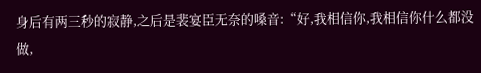身后有两三秒的寂静,之后是裴宴臣无奈的嗓音:“好,我相信你,我相信你什么都没做,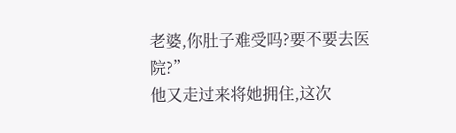老婆,你肚子难受吗?要不要去医院?”
他又走过来将她拥住,这次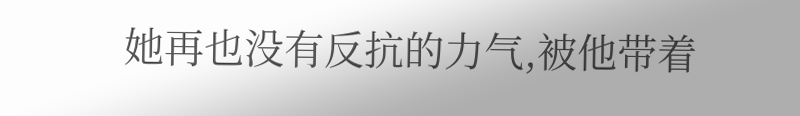她再也没有反抗的力气,被他带着